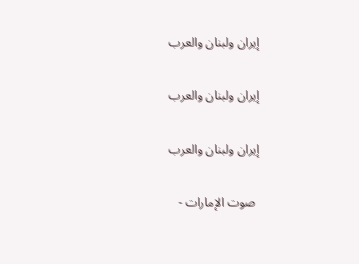إيران ولبنان والعرب

إيران ولبنان والعرب

إيران ولبنان والعرب

 صوت الإمارات -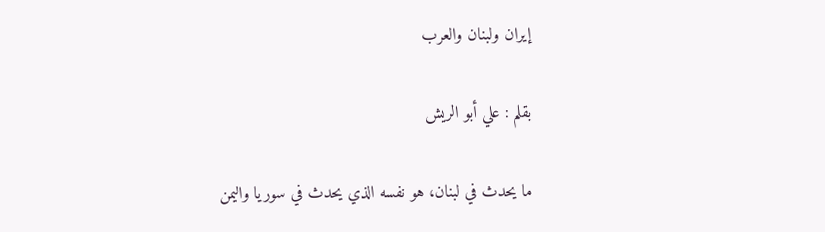إيران ولبنان والعرب

بقلم : علي أبو الريش

ما يحدث في لبنان، هو نفسه الذي يحدث في سوريا واليمن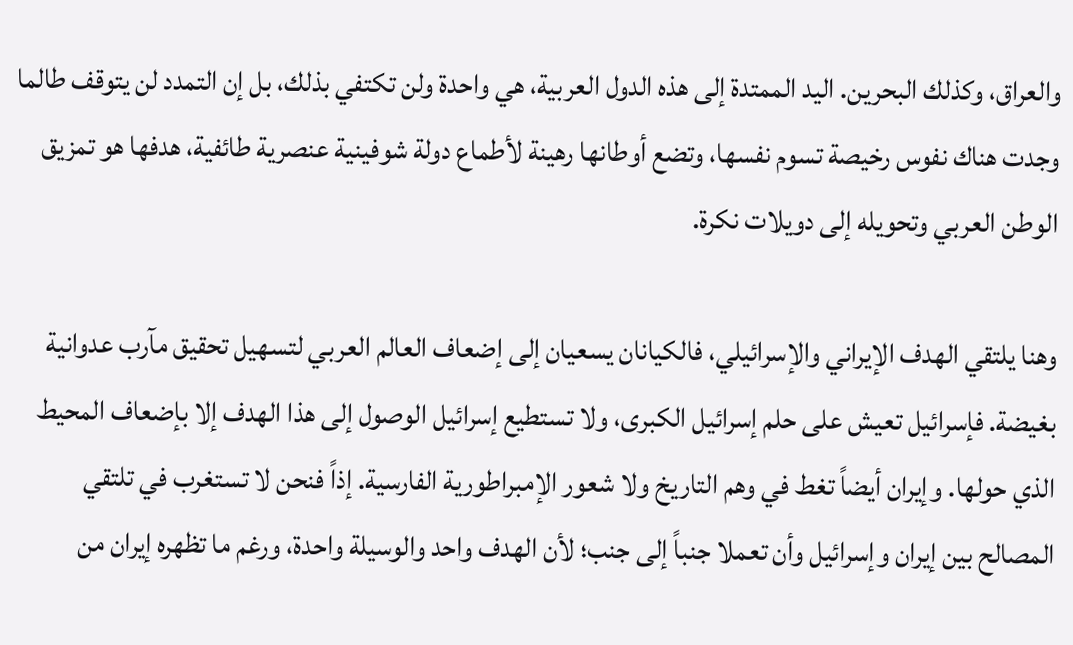والعراق، وكذلك البحرين. اليد الممتدة إلى هذه الدول العربية، هي واحدة ولن تكتفي بذلك، بل إن التمدد لن يتوقف طالما وجدت هناك نفوس رخيصة تسوم نفسها، وتضع أوطانها رهينة لأطماع دولة شوفينية عنصرية طائفية، هدفها هو تمزيق الوطن العربي وتحويله إلى دويلات نكرة.

وهنا يلتقي الهدف الإيراني والإسرائيلي، فالكيانان يسعيان إلى إضعاف العالم العربي لتسهيل تحقيق مآرب عدوانية بغيضة. فإسرائيل تعيش على حلم إسرائيل الكبرى، ولا تستطيع إسرائيل الوصول إلى هذا الهدف إلا بإضعاف المحيط الذي حولها. وإيران أيضاً تغط في وهم التاريخ ولا شعور الإمبراطورية الفارسية. إذاً فنحن لا تستغرب في تلتقي المصالح بين إيران وإسرائيل وأن تعملا جنباً إلى جنب؛ لأن الهدف واحد والوسيلة واحدة، ورغم ما تظهره إيران من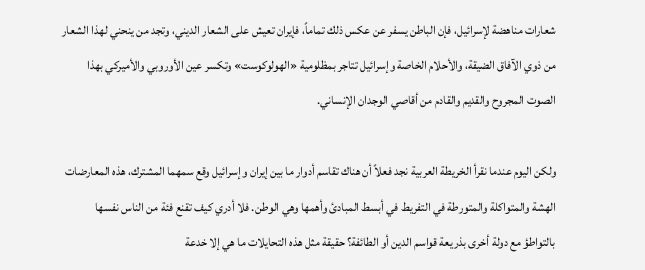شعارات مناهضة لإسرائيل، فإن الباطن يسفر عن عكس ذلك تماماً، فإيران تعيش على الشعار الديني، وتجد من ينحني لهذا الشعار من ذوي الآفاق الضيقة، والأحلام الخاصة وإسرائيل تتاجر بمظلومية «الهولوكوست» وتكسر عين الأوروبي والأميركي بهذا الصوت المجروح والقديم والقادم من أقاصي الوجدان الإنساني.

ولكن اليوم عندما نقرأ الخريطة العربية نجد فعلاً أن هناك تقاسم أدوار ما بين إيران وإسرائيل وقع سمهما المشترك، هذه المعارضات الهشة والمتواكلة والمتورطة في التفريط في أبسط المبادئ وأهمها وهي الوطن. فلا أدري كيف تقنع فئة من الناس نفسها بالتواطؤ مع دولة أخرى بذريعة قواسم الدين أو الطائفة؟ حقيقة مثل هذه التحايلات ما هي إلا خدعة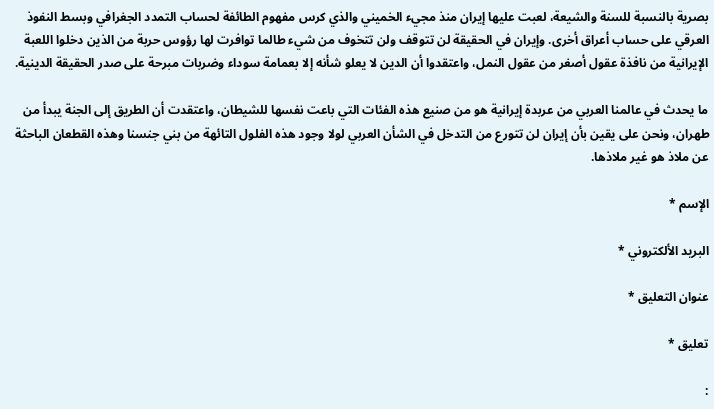بصرية بالنسبة للسنة والشيعة، لعبت عليها إيران منذ مجيء الخميني والذي كرس مفهوم الطائفة لحساب التمدد الجغرافي وبسط النفوذ العرقي على حساب أعراق أخرى. وإيران في الحقيقة لن تتوقف ولن تتخوف من شيء طالما توافرت لها رؤوس حربة من الذين دخلوا اللعبة الإيرانية من نافذة عقول أصغر من عقول النمل، واعتقدوا أن الدين لا يعلو شأنه إلا بعمامة سوداء وضربات مبرحة على صدر الحقيقة الدينية.

ما يحدث في عالمنا العربي من عربدة إيرانية هو من صنيع هذه الفئات التي باعت نفسها للشيطان، واعتقدت أن الطريق إلى الجنة يبدأ من طهران، ونحن على يقين بأن إيران لن تتورع من التدخل في الشأن العربي لولا وجود هذه الفلول التائهة من بني جنسنا وهذه القطعان الباحثة عن ملاذ هو غير ملاذها.

الإسم *

البريد الألكتروني *

عنوان التعليق *

تعليق *

: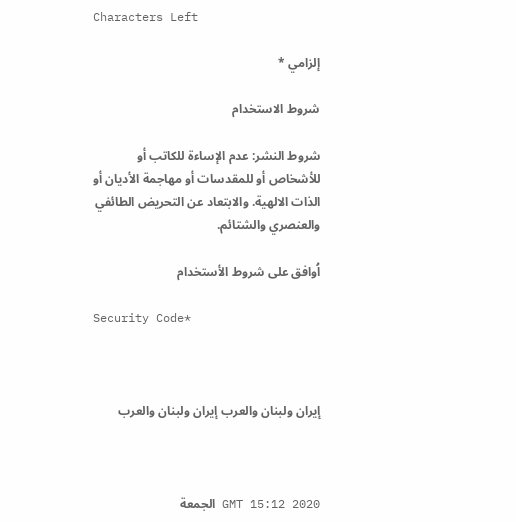Characters Left

إلزامي *

شروط الاستخدام

شروط النشر: عدم الإساءة للكاتب أو للأشخاص أو للمقدسات أو مهاجمة الأديان أو الذات الالهية. والابتعاد عن التحريض الطائفي والعنصري والشتائم.

اُوافق على شروط الأستخدام

Security Code*



إيران ولبنان والعرب إيران ولبنان والعرب



GMT 15:12 2020 الجمعة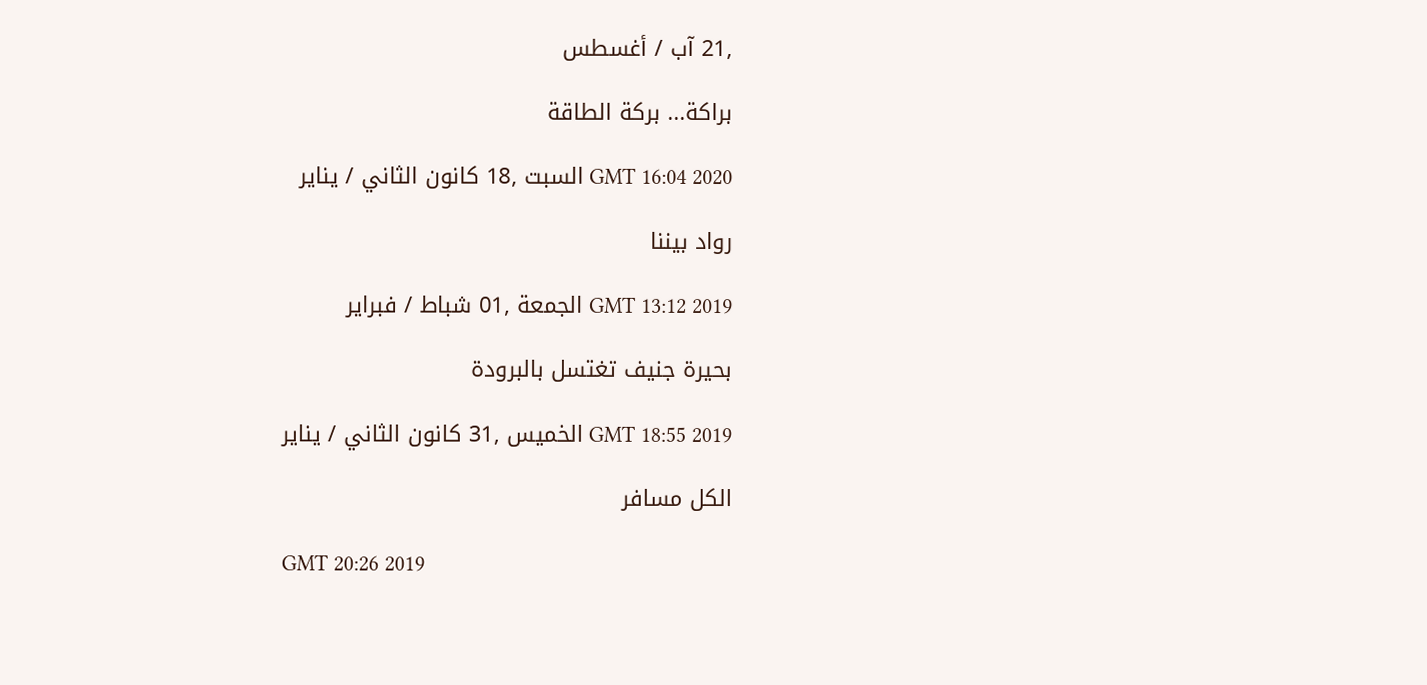,21 آب / أغسطس

براكة... بركة الطاقة

GMT 16:04 2020 السبت ,18 كانون الثاني / يناير

رواد بيننا

GMT 13:12 2019 الجمعة ,01 شباط / فبراير

بحيرة جنيف تغتسل بالبرودة

GMT 18:55 2019 الخميس ,31 كانون الثاني / يناير

الكل مسافر

GMT 20:26 2019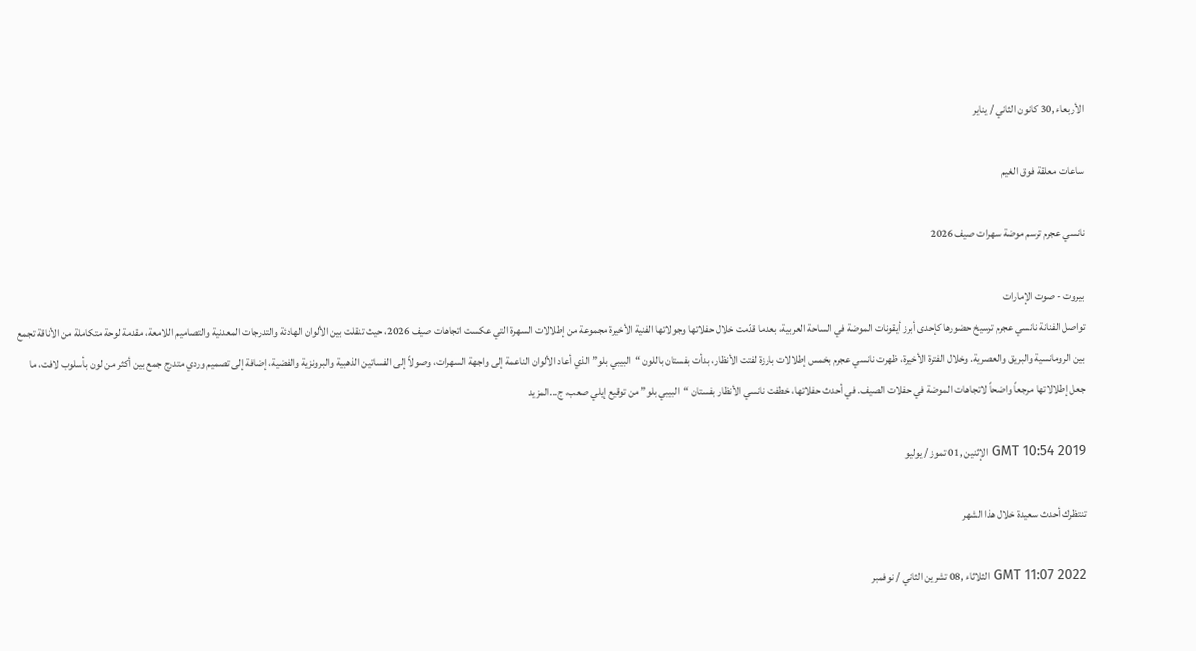الأربعاء ,30 كانون الثاني / يناير

ساعات معلقة فوق الغيم

نانسي عجرم ترسم موضة سهرات صيف 2026

بيروت - صوت الإمارات
تواصل الفنانة نانسي عجرم ترسيخ حضورها كإحدى أبرز أيقونات الموضة في الساحة العربية، بعدما قدّمت خلال حفلاتها وجولاتها الفنية الأخيرة مجموعة من إطلالات السهرة التي عكست اتجاهات صيف 2026، حيث تنقلت بين الألوان الهادئة والتدرجات المعدنية والتصاميم اللامعة، مقدمة لوحة متكاملة من الأناقة تجمع بين الرومانسية والبريق والعصرية. وخلال الفترة الأخيرة، ظهرت نانسي عجرم بخمس إطلالات بارزة لفتت الأنظار، بدأت بفستان باللون “البيبي بلو” الذي أعاد الألوان الناعمة إلى واجهة السهرات، وصولاً إلى الفساتين الذهبية والبرونزية والفضية، إضافة إلى تصميم وردي متدرج جمع بين أكثر من لون بأسلوب لافت، ما جعل إطلالاتها مرجعاً واضحاً لاتجاهات الموضة في حفلات الصيف. في أحدث حفلاتها، خطفت نانسي الأنظار بفستان “البيبي بلو” من توقيع إيلي صعب، ج...المزيد

GMT 10:54 2019 الإثنين ,01 تموز / يوليو

تنتظرك أحدث سعيدة خلال هذا الشهر

GMT 11:07 2022 الثلاثاء ,08 تشرين الثاني / نوفمبر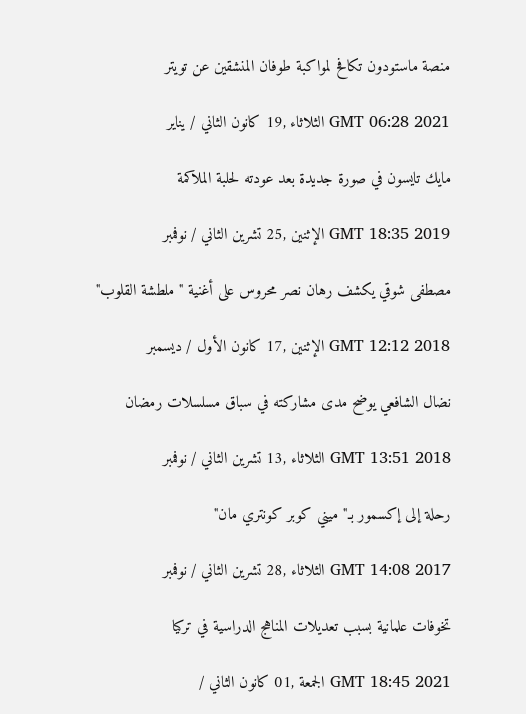منصة ماستودون تكافح لمواكبة طوفان المنشقين عن تويتر

GMT 06:28 2021 الثلاثاء ,19 كانون الثاني / يناير

مايك تايسون في صورة جديدة بعد عودته لحلبة الملاكمة

GMT 18:35 2019 الإثنين ,25 تشرين الثاني / نوفمبر

مصطفى شوقي يكشف رهان نصر محروس على أغنية "ملطشة القلوب"

GMT 12:12 2018 الإثنين ,17 كانون الأول / ديسمبر

نضال الشافعي يوضح مدى مشاركته في سباق مسلسلات رمضان

GMT 13:51 2018 الثلاثاء ,13 تشرين الثاني / نوفمبر

رحلة إلى إكسمور بـ"ميني كوبر كونتري مان"

GMT 14:08 2017 الثلاثاء ,28 تشرين الثاني / نوفمبر

تخوفات علمانية بسبب تعديلات المناهج الدراسية في تركيا

GMT 18:45 2021 الجمعة ,01 كانون الثاني /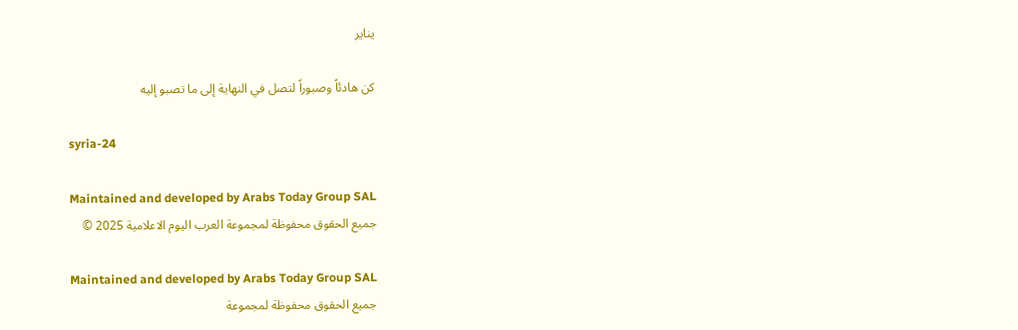يناير

كن هادئاً وصبوراً لتصل في النهاية إلى ما تصبو إليه

syria-24

Maintained and developed by Arabs Today Group SAL
جميع الحقوق محفوظة لمجموعة العرب اليوم الاعلامية 2025 ©

Maintained and developed by Arabs Today Group SAL
جميع الحقوق محفوظة لمجموعة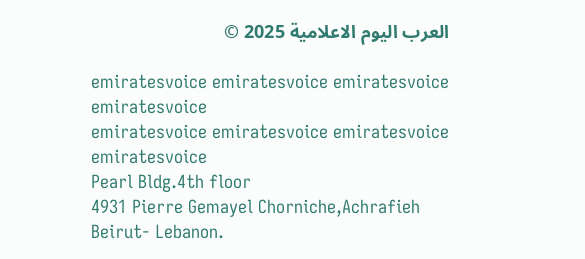العرب اليوم الاعلامية 2025 ©

emiratesvoice emiratesvoice emiratesvoice emiratesvoice
emiratesvoice emiratesvoice emiratesvoice
emiratesvoice
Pearl Bldg.4th floor
4931 Pierre Gemayel Chorniche,Achrafieh
Beirut- Lebanon.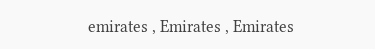emirates , Emirates , Emirates